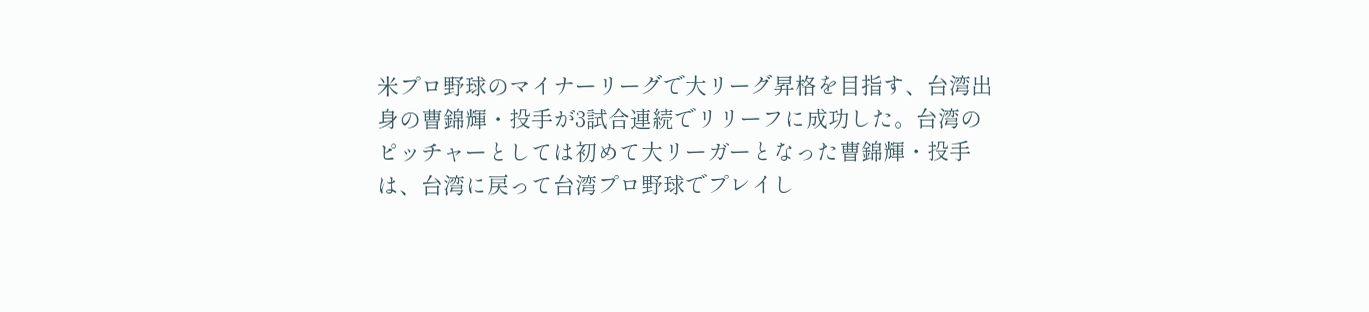米プロ野球のマイナーリーグで大リーグ昇格を目指す、台湾出身の曹錦輝・投手が3試合連続でリリーフに成功した。台湾のピッチャーとしては初めて大リーガーとなった曹錦輝・投手は、台湾に戻って台湾プロ野球でプレイし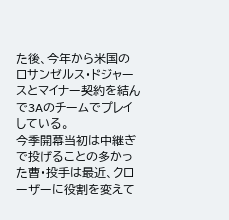た後、今年から米国のロサンゼルス・ドジャースとマイナー契約を結んで3Aのチームでプレイしている。
今季開幕当初は中継ぎで投げることの多かった曹・投手は最近、クローザーに役割を変えて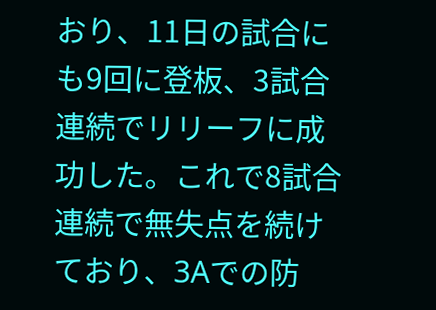おり、11日の試合にも9回に登板、3試合連続でリリーフに成功した。これで8試合連続で無失点を続けており、3Aでの防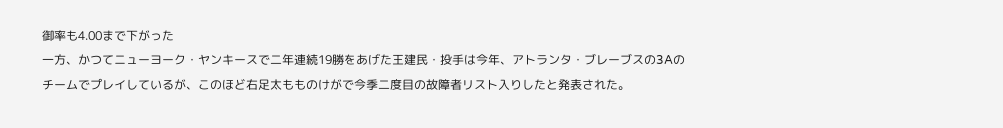御率も4.00まで下がった
一方、かつてニューヨーク・ヤンキースで二年連続19勝をあげた王建民・投手は今年、アトランタ・ブレーブスの3Aのチームでプレイしているが、このほど右足太もものけがで今季二度目の故障者リスト入りしたと発表された。